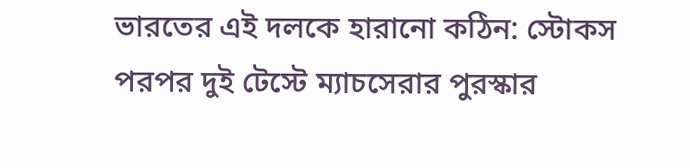ভারতের এই দলকে হারানো কঠিন: স্টোকস
পরপর দুই টেস্টে ম্যাচসেরার পুরস্কার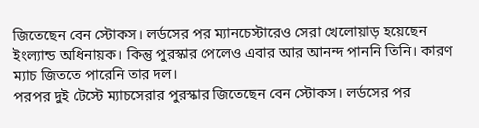জিতেছেন বেন স্টোকস। লর্ডসের পর ম্যানচেস্টারেও সেরা খেলোয়াড় হয়েছেন ইংল্যান্ড অধিনায়ক। কিন্তু পুরস্কার পেলেও এবার আর আনন্দ পাননি তিনি। কারণ ম্যাচ জিততে পারেনি তার দল।
পরপর দুই টেস্টে ম্যাচসেরার পুরস্কার জিতেছেন বেন স্টোকস। লর্ডসের পর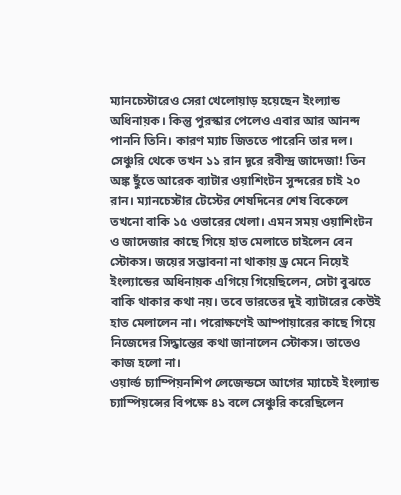ম্যানচেস্টারেও সেরা খেলোয়াড় হয়েছেন ইংল্যান্ড অধিনায়ক। কিন্তু পুরস্কার পেলেও এবার আর আনন্দ পাননি তিনি। কারণ ম্যাচ জিততে পারেনি তার দল।
সেঞ্চুরি থেকে তখন ১১ রান দূরে রবীন্দ্র জাদেজা! তিন অঙ্ক ছুঁতে আরেক ব্যাটার ওয়াশিংটন সুন্দরের চাই ২০ রান। ম্যানচেস্টার টেস্টের শেষদিনের শেষ বিকেলে তখনো বাকি ১৫ ওভারের খেলা। এমন সময় ওয়াশিংটন ও জাদেজার কাছে গিয়ে হাত মেলাতে চাইলেন বেন স্টোকস। জয়ের সম্ভাবনা না থাকায় ড্র মেনে নিয়েই ইংল্যান্ডের অধিনায়ক এগিয়ে গিয়েছিলেন, সেটা বুঝতে বাকি থাকার কথা নয়। তবে ভারতের দুই ব্যাটারের কেউই হাত মেলালেন না। পরোক্ষণেই আম্পায়ারের কাছে গিয়ে নিজেদের সিদ্ধান্তের কথা জানালেন স্টোকস। তাতেও কাজ হলো না।
ওয়ার্ল্ড চ্যাম্পিয়নশিপ লেজেন্ডসে আগের ম্যাচেই ইংল্যান্ড চ্যাম্পিয়ন্সের বিপক্ষে ৪১ বলে সেঞ্চুরি করেছিলেন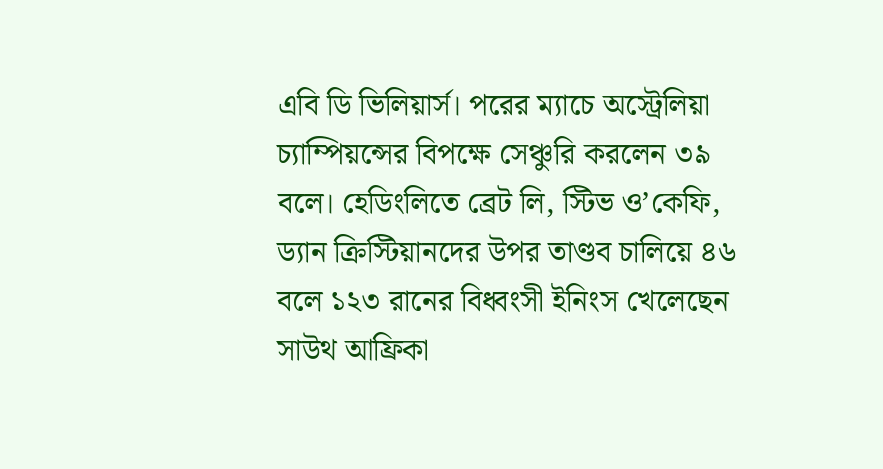এবি ডি ভিলিয়ার্স। পরের ম্যাচে অস্ট্রেলিয়া চ্যাম্পিয়ন্সের বিপক্ষে সেঞ্চুরি করলেন ৩৯ বলে। হেডিংলিতে ব্রেট লি, স্টিভ ও’কেফি, ড্যান ক্রিস্টিয়ানদের উপর তাণ্ডব চালিয়ে ৪৬ বলে ১২৩ রানের বিধ্বংসী ইনিংস খেলেছেন সাউথ আফ্রিকা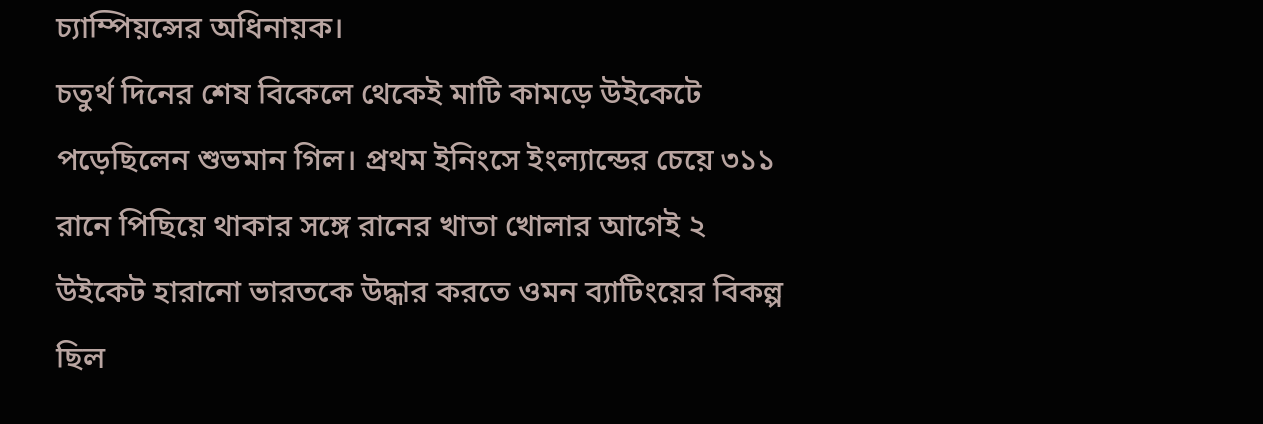চ্যাম্পিয়ন্সের অধিনায়ক।
চতুর্থ দিনের শেষ বিকেলে থেকেই মাটি কামড়ে উইকেটে পড়েছিলেন শুভমান গিল। প্রথম ইনিংসে ইংল্যান্ডের চেয়ে ৩১১ রানে পিছিয়ে থাকার সঙ্গে রানের খাতা খোলার আগেই ২ উইকেট হারানো ভারতকে উদ্ধার করতে ওমন ব্যাটিংয়ের বিকল্প ছিল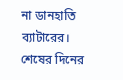না ডানহাতি ব্যাটারের। শেষের দিনের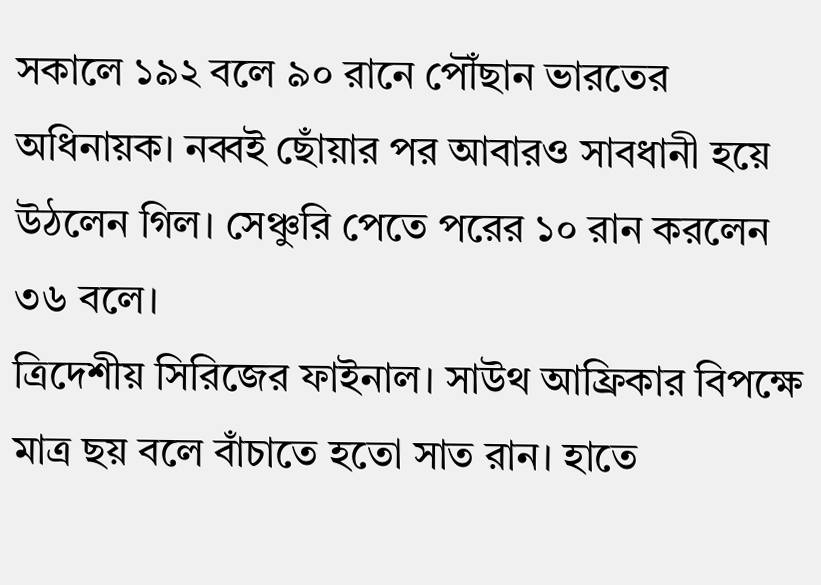সকালে ১৯২ বলে ৯০ রানে পৌঁছান ভারতের অধিনায়ক। নব্বই ছোঁয়ার পর আবারও সাবধানী হয়ে উঠলেন গিল। সেঞ্চুরি পেতে পরের ১০ রান করলেন ৩৬ বলে।
ত্রিদেশীয় সিরিজের ফাইনাল। সাউথ আফ্রিকার বিপক্ষে মাত্র ছয় বলে বাঁচাতে হতো সাত রান। হাতে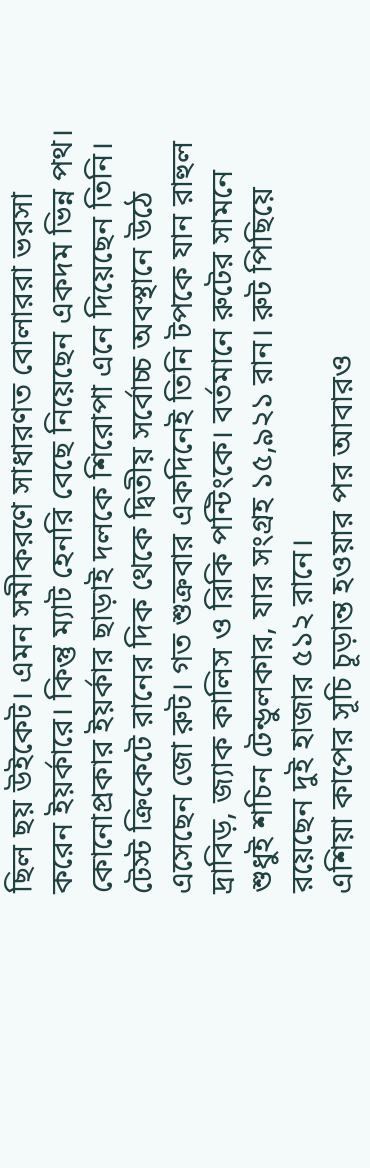ছিল ছয় উইকেট। এমন সমীকরণে সাধারণত বোলাররা ভরসা করেন ইয়র্কারে। কিন্তু ম্যাট হেনরি বেছে নিয়েছেন একদম ভিন্ন পথ। কোনোপ্রকার ইয়র্কার ছাড়াই দলকে শিরোপা এনে দিয়েছেন তিনি।
টেস্ট ক্রিকেটে রানের দিক থেকে দ্বিতীয় সর্বোচ্চ অবস্থানে উঠে এসেছেন জো রুট। গত শুক্রবার একদিনেই তিনি টপকে যান রাহুল দ্রাবিড়, জ্যাক কালিস ও রিকি পন্টিংকে। বর্তমানে রুটের সামনে শুধুই শচিন টেন্ডুলকার, যার সংগ্রহ ১৫,৯২১ রান। রুট পিছিয়ে রয়েছেন দুই হাজার ৫১২ রানে।
এশিয়া কাপের সূচি চূড়ান্ত হওয়ার পর আবারও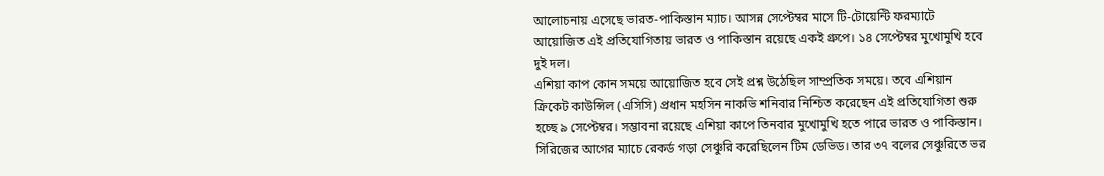আলোচনায় এসেছে ভারত-পাকিস্তান ম্যাচ। আসন্ন সেপ্টেম্বর মাসে টি-টোয়েন্টি ফরম্যাটে আয়োজিত এই প্রতিযোগিতায় ভারত ও পাকিস্তান রয়েছে একই গ্রুপে। ১৪ সেপ্টেম্বর মুখোমুখি হবে দুই দল।
এশিয়া কাপ কোন সময়ে আয়োজিত হবে সেই প্রশ্ন উঠেছিল সাম্প্রতিক সময়ে। তবে এশিয়ান ক্রিকেট কাউন্সিল (এসিসি) প্রধান মহসিন নাকভি শনিবার নিশ্চিত করেছেন এই প্রতিযোগিতা শুরু হচ্ছে ৯ সেপ্টেম্বর। সম্ভাবনা রয়েছে এশিয়া কাপে তিনবার মুখোমুখি হতে পারে ভারত ও পাকিস্তান।
সিরিজের আগের ম্যাচে রেকর্ড গড়া সেঞ্চুরি করেছিলেন টিম ডেভিড। তার ৩৭ বলের সেঞ্চুরিতে ভর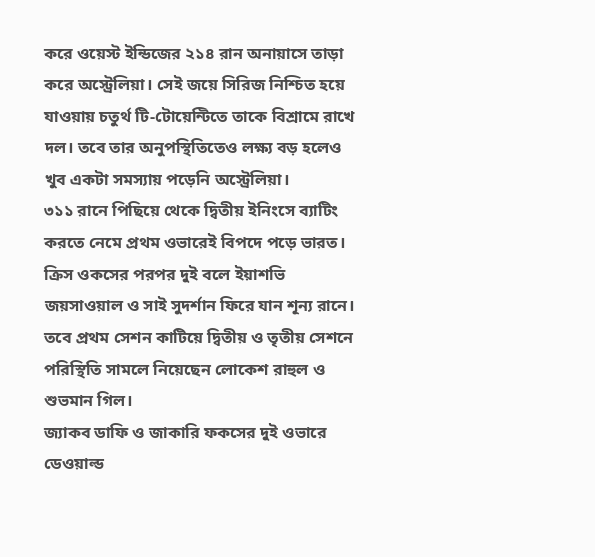করে ওয়েস্ট ইন্ডিজের ২১৪ রান অনায়াসে তাড়া করে অস্ট্রেলিয়া। সেই জয়ে সিরিজ নিশ্চিত হয়ে যাওয়ায় চতুর্থ টি-টোয়েন্টিতে তাকে বিশ্রামে রাখে দল। তবে তার অনুপস্থিতিতেও লক্ষ্য বড় হলেও খুব একটা সমস্যায় পড়েনি অস্ট্রেলিয়া।
৩১১ রানে পিছিয়ে থেকে দ্বিতীয় ইনিংসে ব্যাটিং করতে নেমে প্রথম ওভারেই বিপদে পড়ে ভারত। ক্রিস ওকসের পরপর দুই বলে ইয়াশভি জয়সাওয়াল ও সাই সুদর্শান ফিরে যান শূন্য রানে। তবে প্রথম সেশন কাটিয়ে দ্বিতীয় ও তৃতীয় সেশনে পরিস্থিতি সামলে নিয়েছেন লোকেশ রাহুল ও শুভমান গিল।
জ্যাকব ডাফি ও জাকারি ফকসের দুই ওভারে ডেওয়াল্ড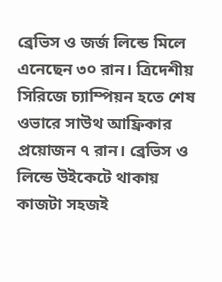ব্রেভিস ও জর্জ লিন্ডে মিলে এনেছেন ৩০ রান। ত্রিদেশীয় সিরিজে চ্যাম্পিয়ন হতে শেষ ওভারে সাউথ আফ্রিকার প্রয়োজন ৭ রান। ব্রেভিস ও লিন্ডে উইকেটে থাকায় কাজটা সহজই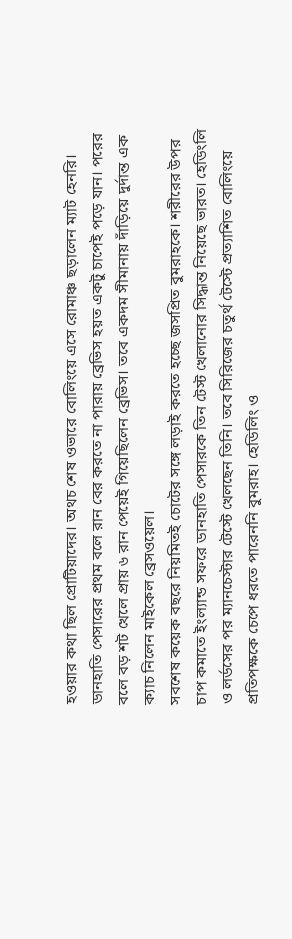হওয়ার কথা ছিল প্রোটিয়াদের। অথচ শেষ ওভারে বোলিংয়ে এসে রোমাঞ্চ ছড়ালেন ম্যাট হেনরি। ডানহাতি পেসারের প্রথম বলে রান বের করতে না পারায় ব্রেভিস হয়ত একটু চাপেই পড়ে যান। পরের বলে বড় শট খেলে প্রায় ৬ রান পেয়েই গিয়েছিলেন ব্রেভিস। তবে একদম সীমানায় দাঁড়িয়ে দুর্দান্ত এক ক্যাচ নিলেন মাইকেল ব্রেসওয়েল।
সবশেষ কয়েক বছরে নিয়মিতই চোটের সঙ্গে লড়াই করতে হচ্ছে জসপ্রিত বুমরাহকে। শরীরের উপর চাপ কমাতে ইংল্যান্ড সফরে ডানহাতি পেসারকে তিন টেস্ট খেলানোর সিদ্ধান্ত নিয়েছে ভারত। হেডিংলি ও লর্ডসের পর ম্যানচেস্টার টেস্টে খেলছেন তিনি। তবে সিরিজের চতুর্থ টেস্টে প্রত্যাশিত বোলিংয়ে প্রতিপক্ষকে চেপে ধরতে পারেননি বুমরাহ। হেডিলিং ও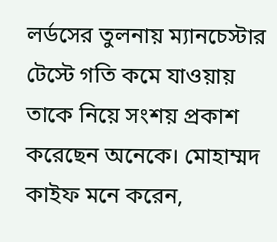লর্ডসের তুলনায় ম্যানচেস্টার টেস্টে গতি কমে যাওয়ায় তাকে নিয়ে সংশয় প্রকাশ করেছেন অনেকে। মোহাম্মদ কাইফ মনে করেন,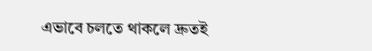এভাবে চলতে থাকলে দ্রুতই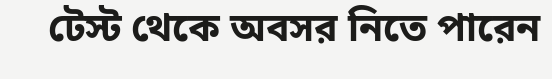টেস্ট থেকে অবসর নিতে পারেন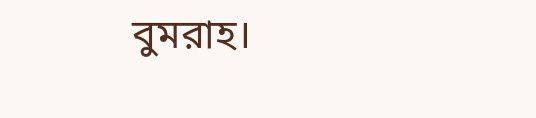বুমরাহ।